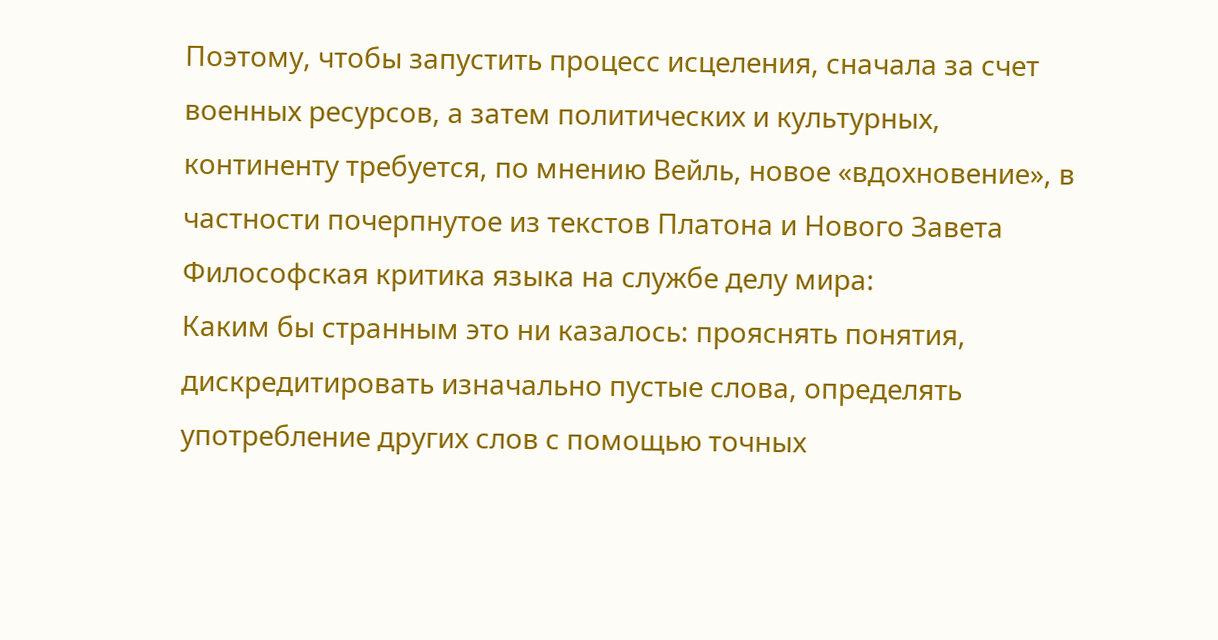Поэтому, чтобы запустить процесс исцеления, сначала за счет военных ресурсов, а затем политических и культурных, континенту требуется, по мнению Вейль, новое «вдохновение», в частности почерпнутое из текстов Платона и Нового Завета
Философская критика языка на службе делу мира:
Каким бы странным это ни казалось: прояснять понятия, дискредитировать изначально пустые слова, определять употребление других слов с помощью точных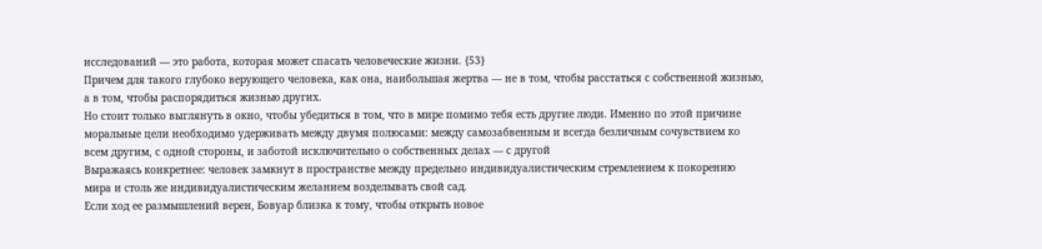исследований — это работа, которая может спасать человеческие жизни. {53}
Причем для такого глубоко верующего человека, как она, наибольшая жертва — не в том, чтобы расстаться с собственной жизнью, а в том, чтобы распорядиться жизнью других.
Но стоит только выглянуть в окно, чтобы убедиться в том, что в мире помимо тебя есть другие люди. Именно по этой причине моральные цели необходимо удерживать между двумя полюсами: между самозабвенным и всегда безличным сочувствием ко всем другим, с одной стороны, и заботой исключительно о собственных делах — с другой
Выражаясь конкретнее: человек замкнут в пространстве между предельно индивидуалистическим стремлением к покорению мира и столь же индивидуалистическим желанием возделывать свой сад.
Если ход ее размышлений верен, Бовуар близка к тому, чтобы открыть новое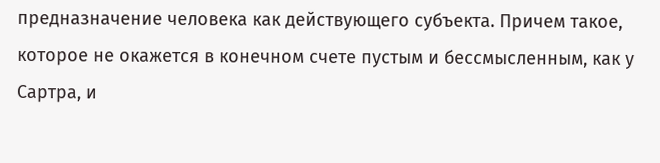предназначение человека как действующего субъекта. Причем такое, которое не окажется в конечном счете пустым и бессмысленным, как у Сартра, и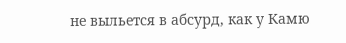не выльется в абсурд, как у Камю